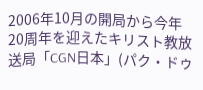2006年10月の開局から今年20周年を迎えたキリスト教放送局「CGN日本」(パク・ドゥ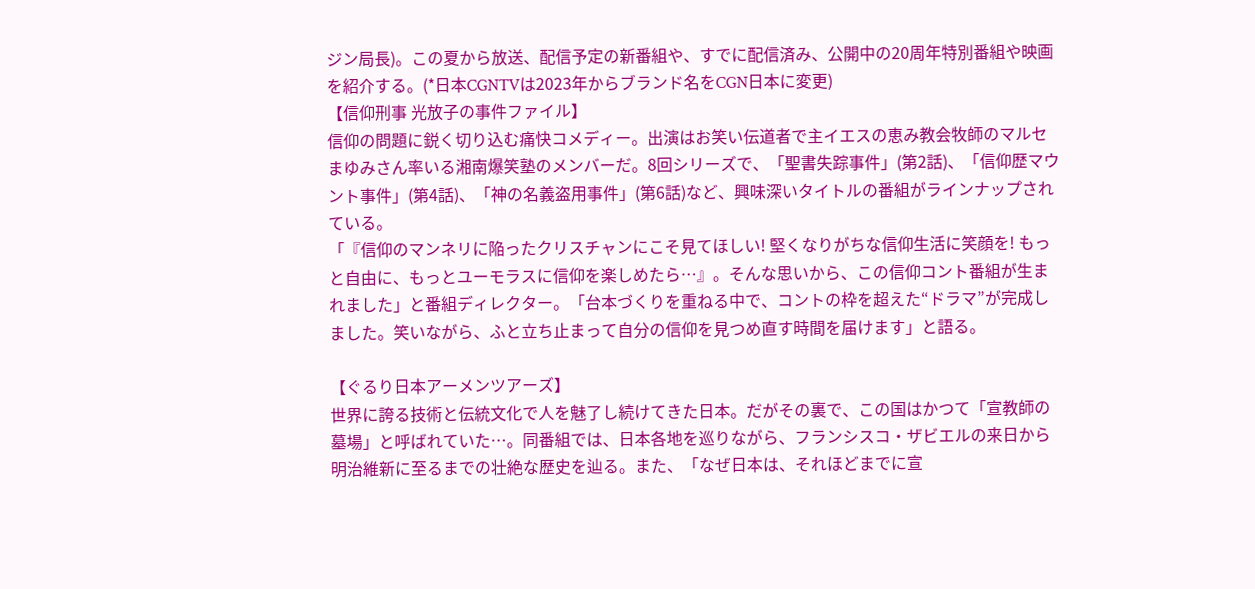ジン局長)。この夏から放送、配信予定の新番組や、すでに配信済み、公開中の20周年特別番組や映画を紹介する。(*日本CGNTVは2023年からブランド名をCGN日本に変更)
【信仰刑事 光放子の事件ファイル】
信仰の問題に鋭く切り込む痛快コメディー。出演はお笑い伝道者で主イエスの恵み教会牧師のマルセまゆみさん率いる湘南爆笑塾のメンバーだ。8回シリーズで、「聖書失踪事件」(第2話)、「信仰歴マウント事件」(第4話)、「神の名義盗用事件」(第6話)など、興味深いタイトルの番組がラインナップされている。
「『信仰のマンネリに陥ったクリスチャンにこそ見てほしい! 堅くなりがちな信仰生活に笑顔を! もっと自由に、もっとユーモラスに信仰を楽しめたら…』。そんな思いから、この信仰コント番組が生まれました」と番組ディレクター。「台本づくりを重ねる中で、コントの枠を超えた“ドラマ”が完成しました。笑いながら、ふと立ち止まって自分の信仰を見つめ直す時間を届けます」と語る。

【ぐるり日本アーメンツアーズ】
世界に誇る技術と伝統文化で人を魅了し続けてきた日本。だがその裏で、この国はかつて「宣教師の墓場」と呼ばれていた…。同番組では、日本各地を巡りながら、フランシスコ・ザビエルの来日から明治維新に至るまでの壮絶な歴史を辿る。また、「なぜ日本は、それほどまでに宣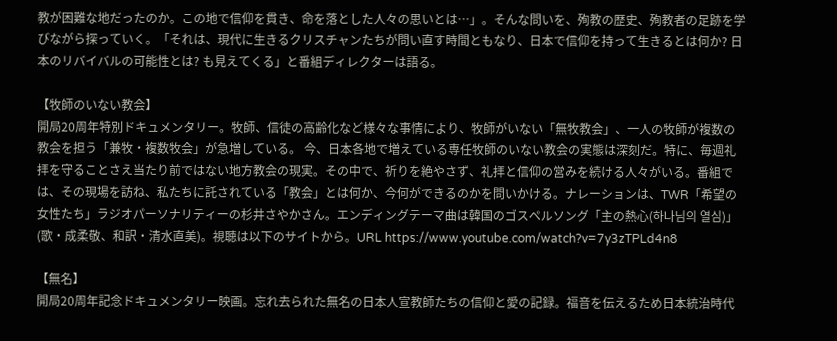教が困難な地だったのか。この地で信仰を貫き、命を落とした人々の思いとは…」。そんな問いを、殉教の歴史、殉教者の足跡を学びながら探っていく。「それは、現代に生きるクリスチャンたちが問い直す時間ともなり、日本で信仰を持って生きるとは何か? 日本のリバイバルの可能性とは? も見えてくる」と番組ディレクターは語る。

【牧師のいない教会】
開局20周年特別ドキュメンタリー。牧師、信徒の高齢化など様々な事情により、牧師がいない「無牧教会」、一人の牧師が複数の教会を担う「兼牧・複数牧会」が急増している。 今、日本各地で増えている専任牧師のいない教会の実態は深刻だ。特に、毎週礼拝を守ることさえ当たり前ではない地方教会の現実。その中で、祈りを絶やさず、礼拝と信仰の営みを続ける人々がいる。番組では、その現場を訪ね、私たちに託されている「教会」とは何か、今何ができるのかを問いかける。ナレーションは、TWR「希望の女性たち」ラジオパーソナリティーの杉井さやかさん。エンディングテーマ曲は韓国のゴスペルソング「主の熱心(하나님의 열심)」(歌・成柔敬、和訳・清水直美)。視聴は以下のサイトから。URL https://www.youtube.com/watch?v=7y3zTPLd4n8

【無名】
開局20周年記念ドキュメンタリー映画。忘れ去られた無名の日本人宣教師たちの信仰と愛の記録。福音を伝えるため日本統治時代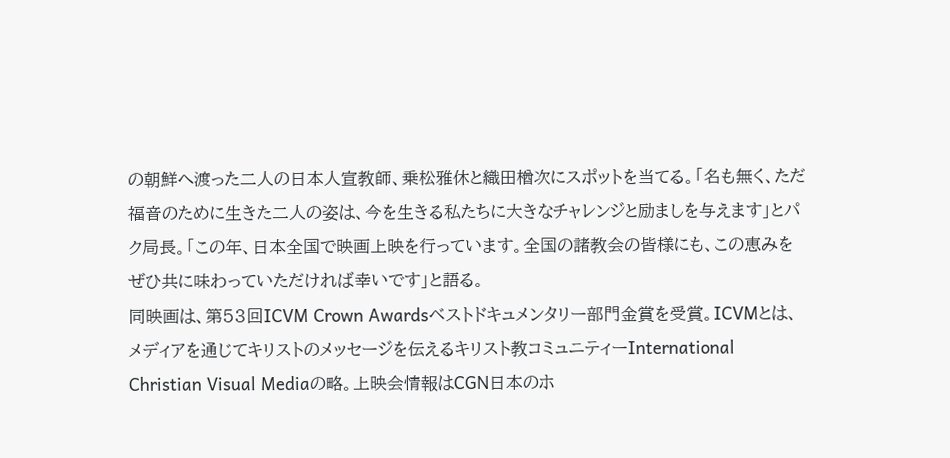の朝鮮へ渡った二人の日本人宣教師、乗松雅休と織田楢次にスポットを当てる。「名も無く、ただ福音のために生きた二人の姿は、今を生きる私たちに大きなチャレンジと励ましを与えます」とパク局長。「この年、日本全国で映画上映を行っています。全国の諸教会の皆様にも、この恵みをぜひ共に味わっていただければ幸いです」と語る。
同映画は、第53回ICVM Crown Awardsベストドキュメンタリー部門金賞を受賞。ICVMとは、メディアを通じてキリストのメッセージを伝えるキリスト教コミュニティーInternational Christian Visual Mediaの略。上映会情報はCGN日本のホ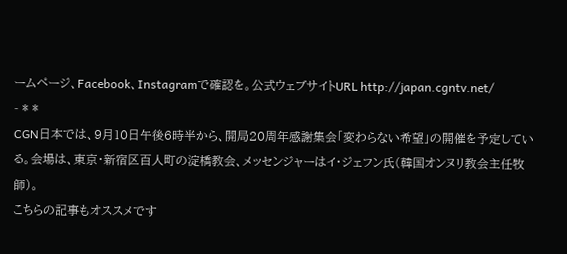ームページ、Facebook、Instagramで確認を。公式ウェブサイトURL http://japan.cgntv.net/
- * *
CGN日本では、9月10日午後6時半から、開局20周年感謝集会「変わらない希望」の開催を予定している。会場は、東京・新宿区百人町の淀橋教会、メッセンジャーはイ・ジェフン氏(韓国オンヌリ教会主任牧師)。
こちらの記事もオススメです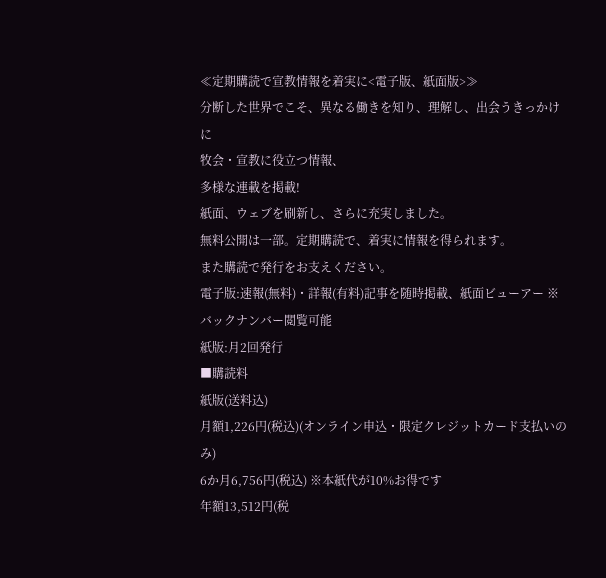≪定期購読で宣教情報を着実に<電子版、紙面版>≫
分断した世界でこそ、異なる働きを知り、理解し、出会うきっかけに
牧会・宣教に役立つ情報、
多様な連載を掲載!
紙面、ウェブを刷新し、さらに充実しました。
無料公開は一部。定期購読で、着実に情報を得られます。
また購読で発行をお支えください。
電子版:速報(無料)・詳報(有料)記事を随時掲載、紙面ビューアー ※バックナンバー閲覧可能
紙版:月2回発行
■購読料
紙版(送料込)
月額1,226円(税込)(オンライン申込・限定クレジットカード支払いのみ)
6か月6,756円(税込) ※本紙代が10%お得です
年額13,512円(税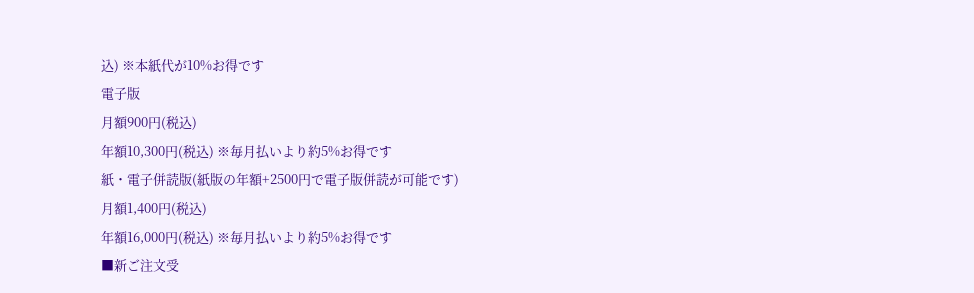込) ※本紙代が10%お得です
電子版
月額900円(税込)
年額10,300円(税込) ※毎月払いより約5%お得です
紙・電子併読版(紙版の年額+2500円で電子版併読が可能です)
月額1,400円(税込)
年額16,000円(税込) ※毎月払いより約5%お得です
■新ご注文受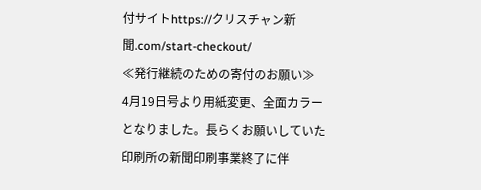付サイトhttps://クリスチャン新聞.com/start-checkout/
≪発行継続のための寄付のお願い≫
4月19日号より用紙変更、全面カラーとなりました。長らくお願いしていた印刷所の新聞印刷事業終了に伴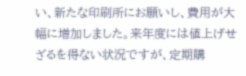い、新たな印刷所にお願いし、費用が大幅に増加しました。来年度には値上げせざるを得ない状況ですが、定期購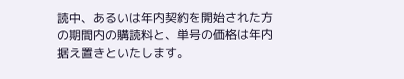読中、あるいは年内契約を開始された方の期間内の購読料と、単号の価格は年内据え置きといたします。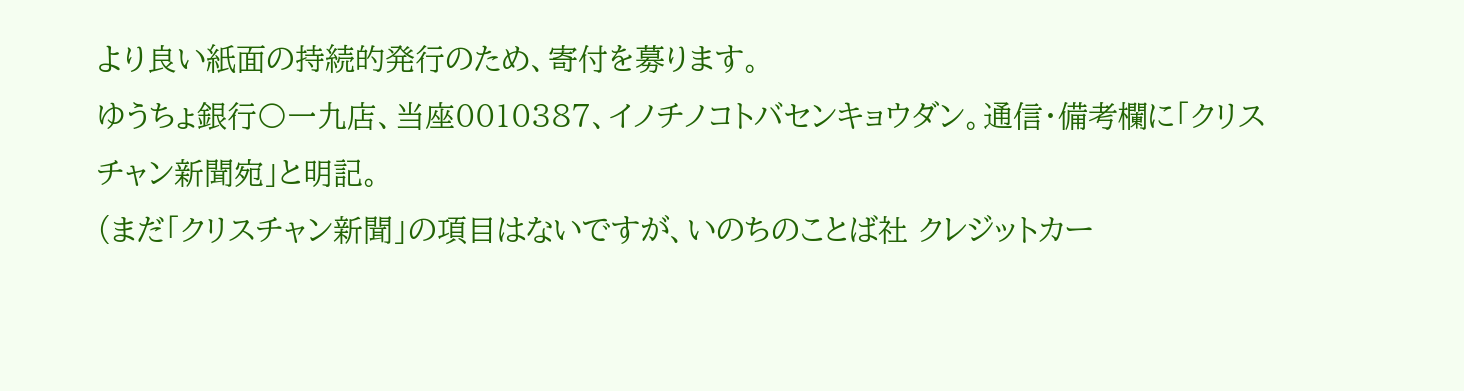より良い紙面の持続的発行のため、寄付を募ります。
ゆうちょ銀行〇一九店、当座0010387、イノチノコトバセンキョウダン。通信・備考欄に「クリスチャン新聞宛」と明記。
(まだ「クリスチャン新聞」の項目はないですが、いのちのことば社 クレジットカー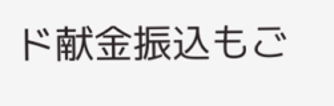ド献金振込もご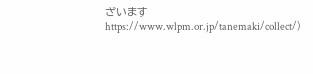ざいます https://www.wlpm.or.jp/tanemaki/collect/)